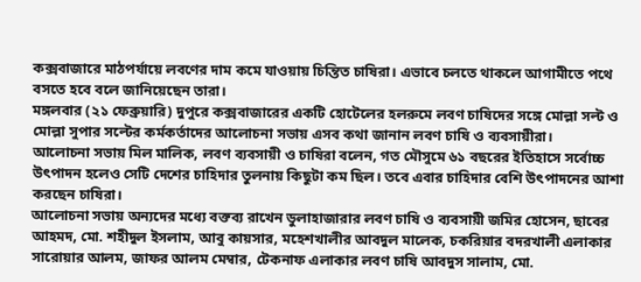কক্সবাজারে মাঠপর্যায়ে লবণের দাম কমে যাওয়ায় চিন্তিত চাষিরা। এভাবে চলতে থাকলে আগামীতে পথে বসতে হবে বলে জানিয়েছেন তারা।
মঙ্গলবার (২১ ফেব্রুয়ারি) দুপুরে কক্সবাজারের একটি হোটেলের হলরুমে লবণ চাষিদের সঙ্গে মোল্লা সল্ট ও মোল্লা সুপার সল্টের কর্মকর্তাদের আলোচনা সভায় এসব কথা জানান লবণ চাষি ও ব্যবসায়ীরা।
আলোচনা সভায় মিল মালিক, লবণ ব্যবসায়ী ও চাষিরা বলেন, গত মৌসুমে ৬১ বছরের ইতিহাসে সর্বোচ্চ উৎপাদন হলেও সেটি দেশের চাহিদার তুলনায় কিছুটা কম ছিল। তবে এবার চাহিদার বেশি উৎপাদনের আশা করছেন চাষিরা।
আলোচনা সভায় অন্যদের মধ্যে বক্তব্য রাখেন ডুলাহাজারার লবণ চাষি ও ব্যবসায়ী জমির হোসেন, ছাবের আহমদ, মো. শহীদুল ইসলাম, আবু কায়সার, মহেশখালীর আবদুল মালেক, চকরিয়ার বদরখালী এলাকার সারোয়ার আলম, জাফর আলম মেম্বার, টেকনাফ এলাকার লবণ চাষি আবদুস সালাম, মো.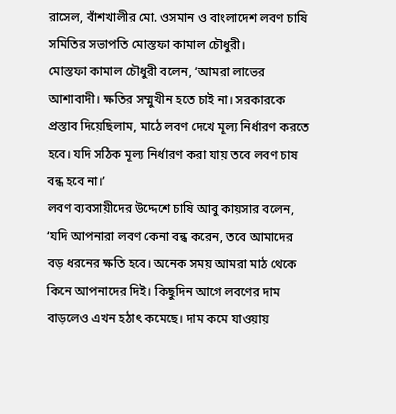রাসেল, বাঁশখালীর মো. ওসমান ও বাংলাদেশ লবণ চাষি সমিতির সভাপতি মোস্তফা কামাল চৌধুরী।
মোস্তফা কামাল চৌধুরী বলেন, ‘আমরা লাভের আশাবাদী। ক্ষতির সম্মুখীন হতে চাই না। সরকারকে প্রস্তাব দিয়েছিলাম, মাঠে লবণ দেখে মূল্য নির্ধারণ করতে হবে। যদি সঠিক মূল্য নির্ধারণ করা যায় তবে লবণ চাষ বন্ধ হবে না।’
লবণ ব্যবসায়ীদের উদ্দেশে চাষি আবু কায়সার বলেন, ‘যদি আপনারা লবণ কেনা বন্ধ করেন, তবে আমাদের বড় ধরনের ক্ষতি হবে। অনেক সময় আমরা মাঠ থেকে কিনে আপনাদের দিই। কিছুদিন আগে লবণের দাম বাড়লেও এখন হঠাৎ কমেছে। দাম কমে যাওয়ায়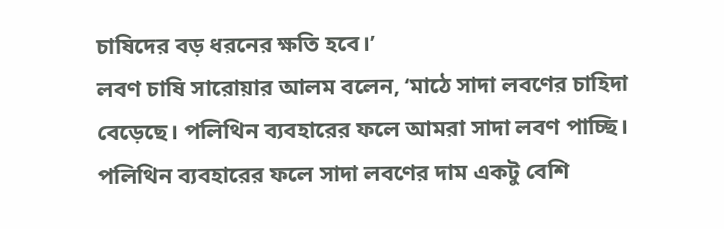চাষিদের বড় ধরনের ক্ষতি হবে।’
লবণ চাষি সারোয়ার আলম বলেন, ‘মাঠে সাদা লবণের চাহিদা বেড়েছে। পলিথিন ব্যবহারের ফলে আমরা সাদা লবণ পাচ্ছি। পলিথিন ব্যবহারের ফলে সাদা লবণের দাম একটু বেশি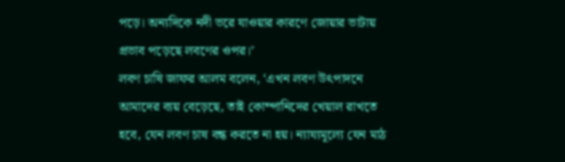পড়ে। অন্যদিকে নদী ভরে যাওয়ার কারণে জোয়ার ভাটায় প্রভাব পড়েছে লবণের ওপর।’
লবণ চাষি জাফর আলম বলেন, ‘এখন লবণ উৎপাদনে আমাদের ব্যয় বেড়েছে, তাই কোম্পানিদের খেয়াল রাখতে হবে, যেন লবণ চাষ বন্ধ করতে না হয়। ন্যায্যমূল্যে যেন মাঠ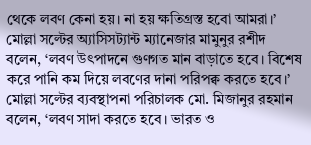থেকে লবণ কেনা হয়। না হয় ক্ষতিগ্রস্ত হবো আমরা।’
মোল্লা সল্টের অ্যাসিসট্যান্ট ম্যানেজার মামুনুর রশীদ বলেন, ‘লবণ উৎপাদনে গুণগত মান বাড়াতে হবে। বিশেষ করে পানি কম দিয়ে লবণের দানা পরিপক্ব করতে হবে।’
মোল্লা সল্টের ব্যবস্থাপনা পরিচালক মো. মিজানুর রহমান বলেন, ‘লবণ সাদা করতে হবে। ভারত ও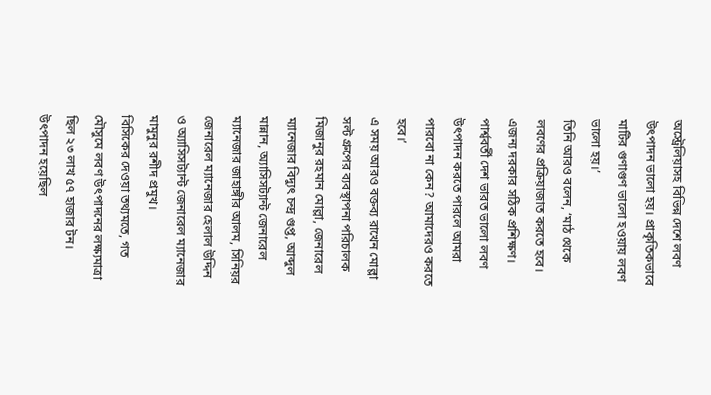অস্ট্রেলিয়াসহ বিভিন্ন দেশে লবণ উৎপাদন ভালো হয়। প্রাকৃতিকভাবে মাটির গুণাগুণ ভালো হওয়ায় লবণ ভালো হয়।’
তিনি আরও বলেন, ‘মাঠ থেকে লবণের প্রক্রিয়াজাত করতে হবে। এজন্য দরকার সঠিক প্রশিক্ষণ। পার্শ্ববর্তী দেশ ভারত ভালো লবণ উৎপাদন করতে পারলে আমরা পারবো না কেন? আমাদেরও করতে হবে।’
এ সময় আরও বক্তব্য রাখেন মোল্লা সল্ট গ্রুপের ব্যবস্থাপনা পরিচালক মিজানুর রহমান মোল্লা, জেনারেল ম্যানেজার বিদ্যুৎ চন্দ্র গুপ্ত, আব্দুল মান্নান, অ্যাসিসট্যান্ট জেনারেল ম্যানেজার জাহাঙ্গীর আলম, সিনিয়র জেনারেল ম্যানেজার হেলাল উদ্দিন ও অ্যাসিসট্যান্ট জেনারেল ম্যানেজার মামুনুর রশীদ প্রমুখ।
বিসিকের দেওয়া তথ্যমতে, গত মৌসুমে লবণ উৎপাদনের লক্ষ্যমাত্রা ছিল ২৩ লাখ ৫৭ হাজার টন। উৎপাদন হয়েছিল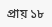প্রায় ১৮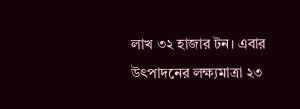লাখ ৩২ হাজার টন। এবার উৎপাদনের লক্ষ্যমাত্রা ২৩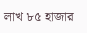লাখ ৮৫ হাজার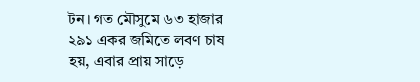টন। গত মৌসুমে ৬৩ হাজার ২৯১ একর জমিতে লবণ চাষ হয়, এবার প্রায় সাড়ে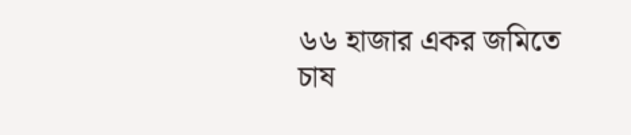৬৬ হাজার একর জমিতে চাষ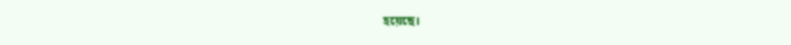হয়েছে।